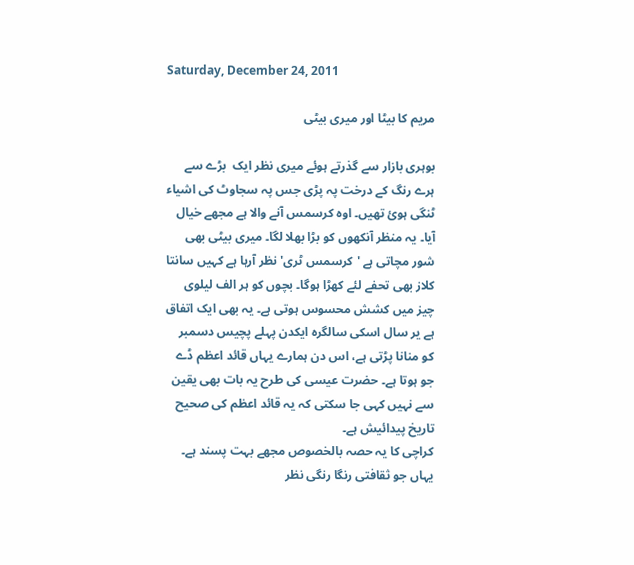Saturday, December 24, 2011

مریم کا بیٹا اور میری بیٹی

بوہری بازار سے گذرتے ہوئے میری نظر ایک  بڑے سے ہرے رنگ کے درخت پہ پڑی جس پہ سجاوٹ کی اشیاء ٹنگی ہوئ تھیں۔ اوہ کرسمس آنے والا ہے مجھے خیال آیا۔ یہ منظر آنکھوں کو بڑا بھلا لگا۔ میری بیٹی بھی شور مچاتی ہے 'کرسمس ٹری' نظر آرہا ہے کہیں سانتا کلاز بھی تحفے لئے کھڑا ہوگا۔ بچوں کو ہر الف لیلوی چیز میں کشش محسوس ہوتی ہے۔ یہ بھی ایک اتفاق ہے یر سال اسکی سالگرہ ایکدن پہلے پچیس دسمبر کو منانا پڑتی ہے، اس دن ہمارے یہاں قائد اعظم ڈے جو ہوتا ہے۔ حضرت عیسی کی طرح یہ بات بھی یقین سے نہیں کہی جا سکتی کہ یہ قائد اعظم کی صحیح تاریخ پیدائیش ہے۔
کراچی کا یہ حصہ بالخصوص مجھے بہت پسند ہے۔ یہاں جو ثقافتی رنگا رنگی نظر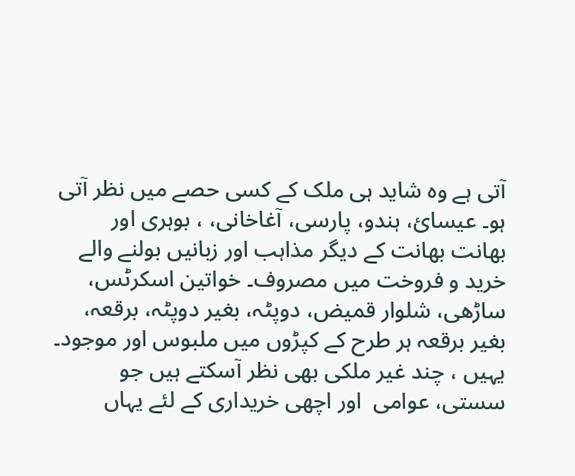آتی ہے وہ شاید ہی ملک کے کسی حصے میں نظر آتی ہو۔ عیسائ، ہندو، پارسی، آغاخانی، ، بوہری اور بھانت بھانت کے دیگر مذاہب اور زبانیں بولنے والے خرید و فروخت میں مصروف۔ خواتین اسکرٹس، ساڑھی، شلوار قمیض، دوپٹہ، بغیر دوپٹہ، برقعہ، بغیر برقعہ ہر طرح کے کپڑوں میں ملبوس اور موجود۔ یہیں ، چند غیر ملکی بھی نظر آسکتے ہیں جو سستی، عوامی  اور اچھی خریداری کے لئے یہاں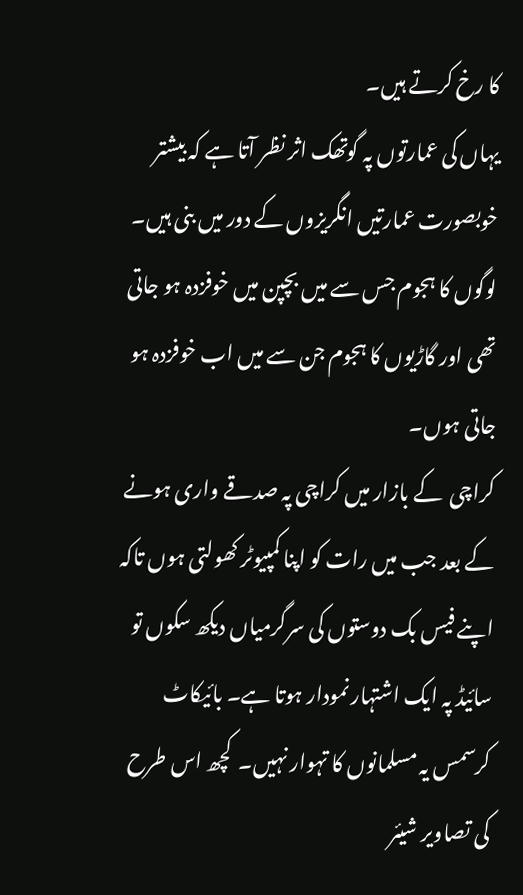کا رخ کرتے ہیں۔
یہاں کی عمارتوں پہ گوتھک اثر نظر آتا ہے کہ بیشتر خوبصورت عمارتیں انگریزوں کے دور میں بنی ہیں۔ لوگوں کا ہجوم جس سے میں بچپن میں خوفزدہ ہو جاتی تھی اور گاڑیوں کا ہجوم جن سے میں اب خوفزدہ ہو جاتی ہوں۔
کراچی  کے بازار میں کراچی پہ صدقے واری ہونے کے بعد جب میں رات کو اپنا کمپیوٹر کھولتی ہوں تاکہ اپنے فیس بک دوستوں کی سرگرمیاں دیکھ سکوں تو سائیڈ پہ ایک اشتہار نمودار ہوتا ہے۔ بائیکاٹ کرسمس یہ مسلمانوں کا تہوار نہیں۔  کچھ اس طرح کی تصاویر شیئر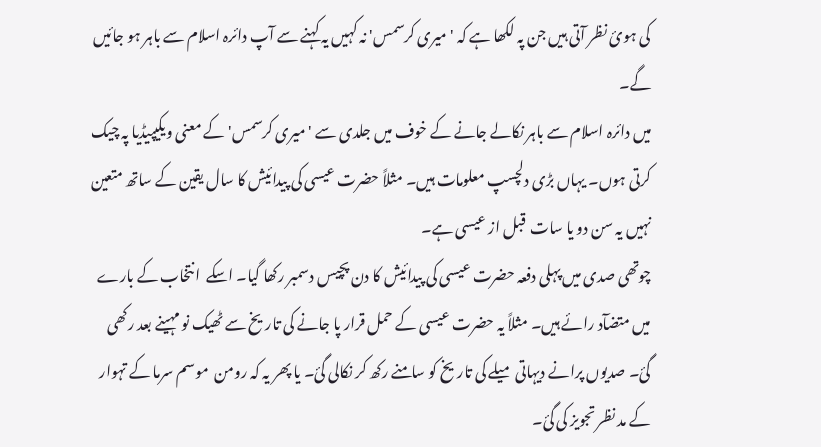کی ہوئ نظر آتی ہیں جن پہ لکھا ہے کہ 'میری کرسمس' نہ کہیں یہ کہنے سے آپ دائرہ اسلام سے باہر ہو جائیں گے۔
میں دائرہ اسلام سے باہر نکالے جانے کے خوف میں جلدی سے 'میری کرسمس' کے معنی ویکیپیڈیا پہ چیک کرتی ہوں۔ یہاں بڑی دلچسپ معلومات ہیں۔ مثلاً حضرت عیسی کی پیدائیش کا سال یقین کے ساتھ متعین نہیں یہ سن دو یا سات  قبل از عیسی ہے۔
چوتھی صدی میں پہلی دفعہ حضرت عیسی کی پیدائیش کا دن پچیس دسمبر رکھا گیا۔ اسکے  انتخاب کے بارے میں متضآد رائے ہیں۔ مثلاً یہ حضرت عیسی کے حمل قرار پا جانے کی تاریخ سے ٹھیک نو مہینے بعد رکھی گئ۔ صدیوں پرانے دیہاتی میلے کی تاریخ کو سامنے رکھ کر نکالی گئ۔ یا پھر یہ کہ رومن  موسم سرما کے تہوار کے مد نظر تجویز کی گئ۔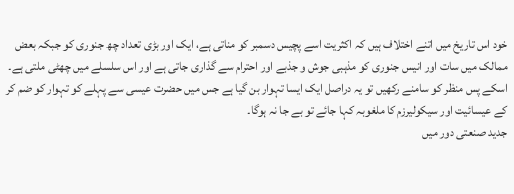خود اس تاریخ میں اتنے اختلاف ہیں کہ اکثریت اسے پچیس دسمبر کو مناتی ہے، ایک اور بڑی تعداد چھ جنوری کو جبکہ بعض ممالک میں سات اور انیس جنوری کو مذہبی جوش و جذبے اور احترام سے گذاری جاتی ہے اور اس سلسلے میں چھٹی ملتی ہے۔
اسکے پس منظر کو سامنے رکھیں تو یہ دراصل ایک ایسا تہوار بن گیا ہے جس میں حضرت عیسی سے پہلے کو تہوار کو ضم کر کے عیسائیت اور سیکولیرزم کا ملغوبہ کہا جائے تو بے جا نہ ہوگا۔
جدید صنعتی دور میں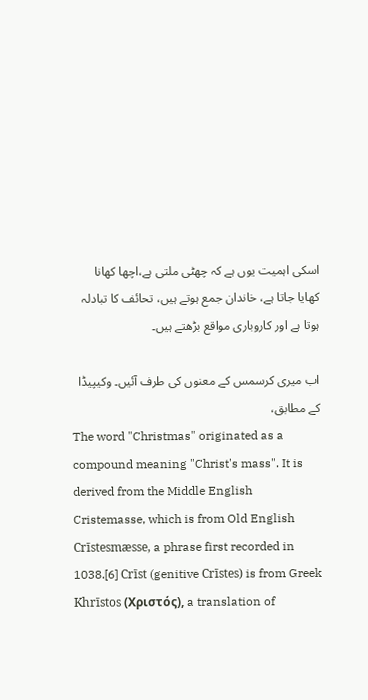اسکی اہمیت یوں ہے کہ چھٹی ملتی ہے،اچھا کھانا کھایا جاتا ہے، خاندان جمع ہوتے ہیں، تحائف کا تبادلہ ہوتا ہے اور کاروباری مواقع بڑھتے ہیں۔

اب میری کرسمس کے معنوں کی طرف آئیں۔ وکیپیڈا کے مطابق،
The word "Christmas" originated as a compound meaning "Christ's mass". It is derived from the Middle English Cristemasse, which is from Old English Crīstesmæsse, a phrase first recorded in 1038.[6] Crīst (genitive Crīstes) is from Greek Khrīstos (Χριστός), a translation of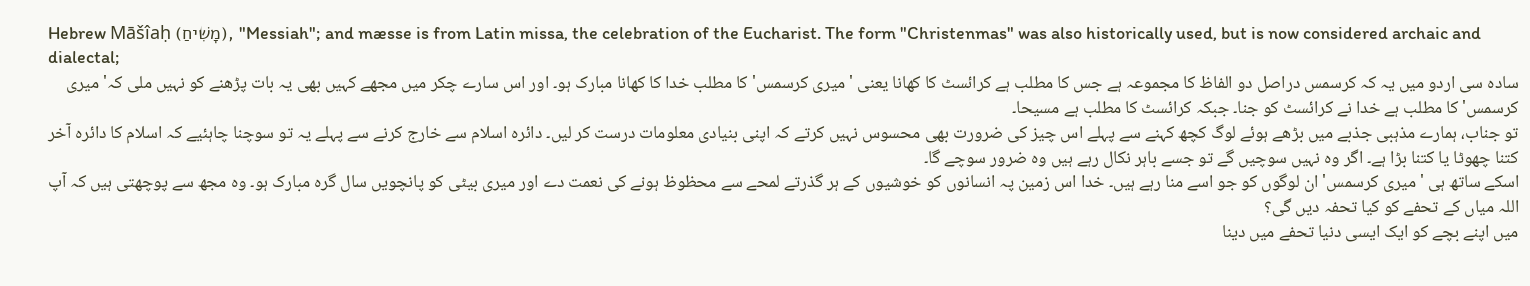Hebrew Māšîaḥ (מָשִׁיחַ), "Messiah"; and mæsse is from Latin missa, the celebration of the Eucharist. The form "Christenmas" was also historically used, but is now considered archaic and dialectal;
سادہ سی اردو میں یہ کہ کرسمس دراصل دو الفاظ کا مجموعہ ہے جس کا مطلب ہے کرائسٹ کا کھانا یعنی 'میری کرسمس' کا مطلب خدا کا کھانا مبارک ہو۔ اور اس سارے چکر میں مجھے کہیں بھی یہ بات پڑھنے کو نہیں ملی کہ'میری کرسمس' کا مطلب ہے خدا نے کرائسٹ کو جنا۔ جبکہ کرائسٹ کا مطلب ہے مسیحا۔
تو جناب، ہمارے مذہبی جذبے میں بڑھے ہوئے لوگ کچھ کہنے سے پہلے اس چیز کی ضرورت بھی محسوس نہیں کرتے کہ اپنی بنیادی معلومات درست کر لیں۔ دائرہ اسلام سے خارج کرنے سے پہلے یہ تو سوچنا چاہئیے کہ اسلام کا دائرہ آخر کتنا چھوٹا یا کتنا بڑا ہے۔ اگر وہ نہیں سوچیں گے تو جسے باہر نکال رہے ہیں وہ ضرور سوچے گا۔
اسکے ساتھ ہی 'میری کرسمس' ان لوگوں کو جو اسے منا رہے ہیں۔ خدا اس زمین پہ انسانوں کو خوشیوں کے ہر گذرتے لمحے سے محظوظ ہونے کی نعمت دے اور میری بیٹی کو پانچویں سال گرہ مبارک ہو۔ وہ مجھ سے پوچھتی ہیں کہ آپ اللہ میاں کے تحفے کو کیا تحفہ دیں گی؟
میں اپنے بچے کو ایک ایسی دنیا تحفے میں دینا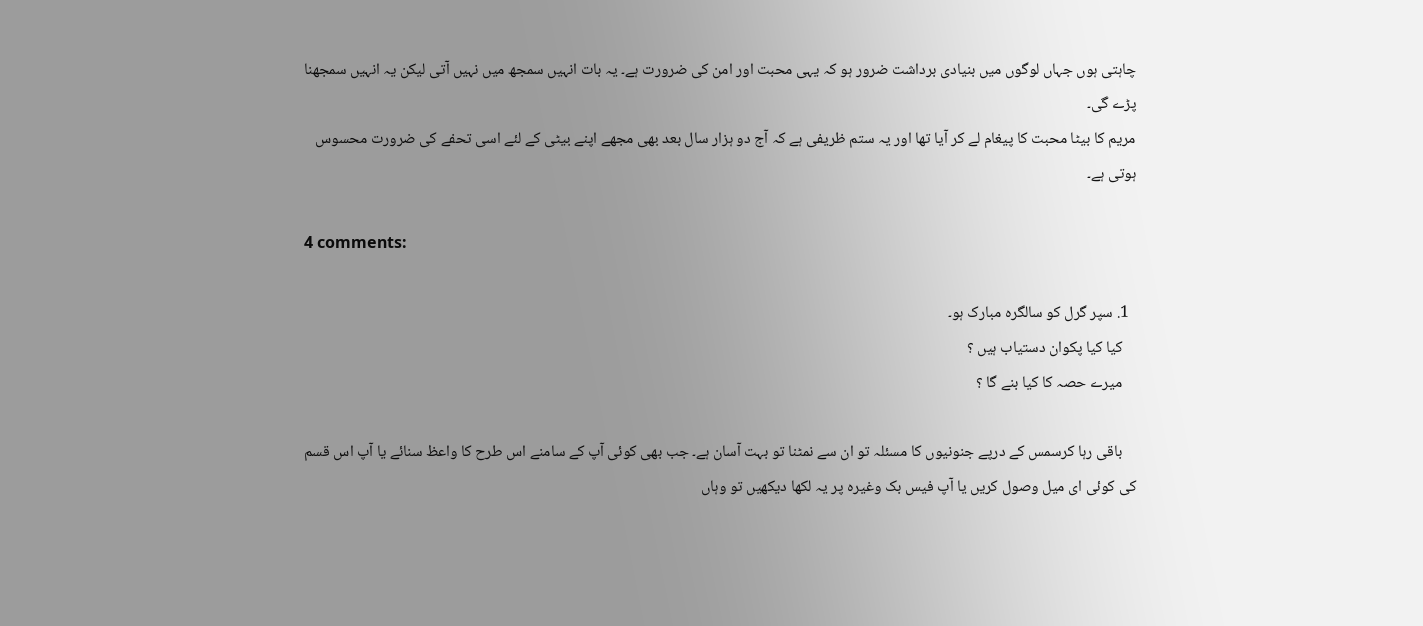چاہتی ہوں جہاں لوگوں میں بنیادی برداشت ضرور ہو کہ یہی محبت اور امن کی ضرورت ہے۔ یہ بات انہیں سمجھ میں نہیں آتی لیکن یہ انہیں سمجھنا پڑے گی۔
مریم کا بیٹا محبت کا پیغام لے کر آیا تھا اور یہ ستم ظریفی ہے کہ آج دو ہزار سال بعد بھی مجھے اپنے بیٹی کے لئے اسی تحفے کی ضرورت محسوس ہوتی ہے۔

4 comments:

  1. سپر گرل کو سالگرہ مبارک ہو۔
    کیا کیا پکوان دستیاب ہیں ؟
    میرے حصہ کا کیا بنے گا ؟

    باقی رہا کرسمس کے درپے جنونیوں کا مسئلہ تو ان سے نمٹنا تو بہت آسان ہے۔ جب بھی کوئی آپ کے سامنے اس طرح کا واعظ سنائے یا آپ اس قسم کی کوئی ای میل وصول کریں یا آپ فیس بک وغیرہ پر یہ لکھا دیکھیں تو وہاں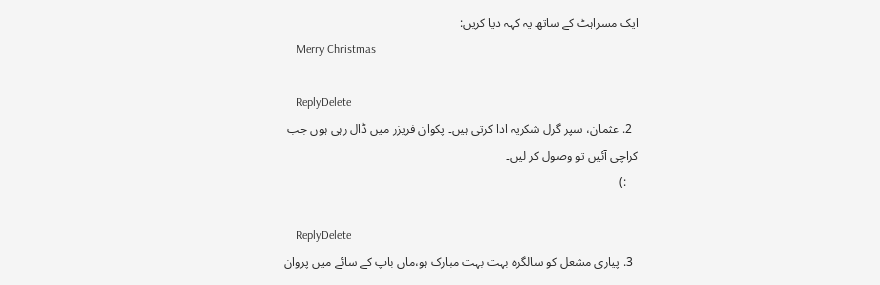ایک مسراہٹ کے ساتھ یہ کہہ دیا کریں:
    Merry Christmas

    ReplyDelete
  2. عثمان، سپر گرل شکریہ ادا کرتی ہیں۔ پکوان فریزر میں ڈال رہی ہوں جب کراچی آئیں تو وصول کر لیں۔
    :)

    ReplyDelete
  3. پیاری مشعل کو سالگرہ بہت بہت مبارک ہو،ماں باپ کے سائے میں پروان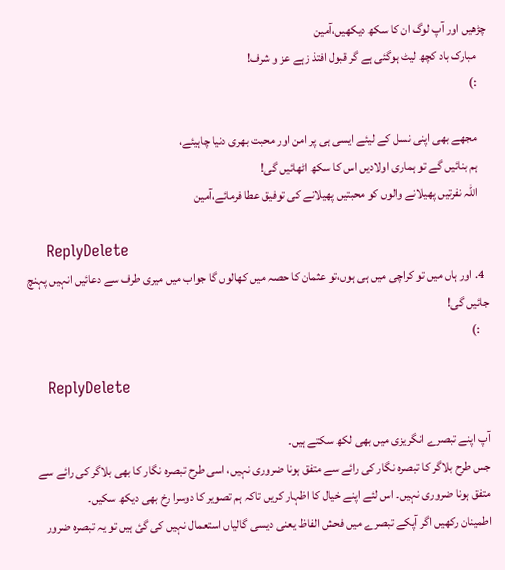چڑھیں اور آپ لوگ ان کا سکھ دیکھیں،آمین
    مبارک باد کچھ لیٹ ہوگئی ہے گر قبول افتذ زہے عز و شرف!
    :)

    مجھے بھی اپنی نسل کے لیئے ایسی ہی پر امن اور محبت بھری دنیا چاہیئے،
    ہم بنائیں گے تو ہماری اولادیں اس کا سکھ اٹھائیں گی!
    اللہ نفرتیں پھیلانے والوں کو محبتیں پھیلانے کی توفیق عطا فرمائے،آمین

    ReplyDelete
  4. اور ہاں میں تو کراچی میں ہی ہوں،تو عثمان کا حصہ میں کھالوں گا جواب میں میری طرف سے دعائیں انہیں پہنچ جائیں گی!
    :)

    ReplyDelete

آپ اپنے تبصرے انگریزی میں بھی لکھ سکتے ہیں۔
جس طرح بلاگر کا تبصرہ نگار کی رائے سے متفق ہونا ضروری نہیں، اسی طرح تبصرہ نگار کا بھی بلاگر کی رائے سے متفق ہونا ضروری نہیں۔ اس لئے اپنے خیال کا اظہار کریں تاکہ ہم تصویر کا دوسرا رخ بھی دیکھ سکیں۔
اطمینان رکھیں اگر آپکے تبصرے میں فحش الفاظ یعنی دیسی گالیاں استعمال نہیں کی گئ ہیں تو یہ تبصرہ ضرور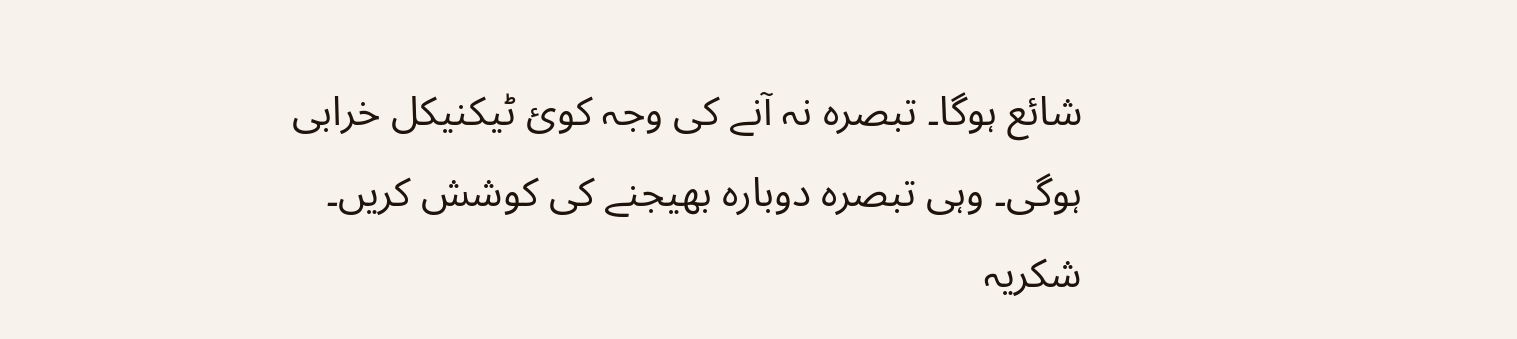شائع ہوگا۔ تبصرہ نہ آنے کی وجہ کوئ ٹیکنیکل خرابی ہوگی۔ وہی تبصرہ دوبارہ بھیجنے کی کوشش کریں۔
شکریہ